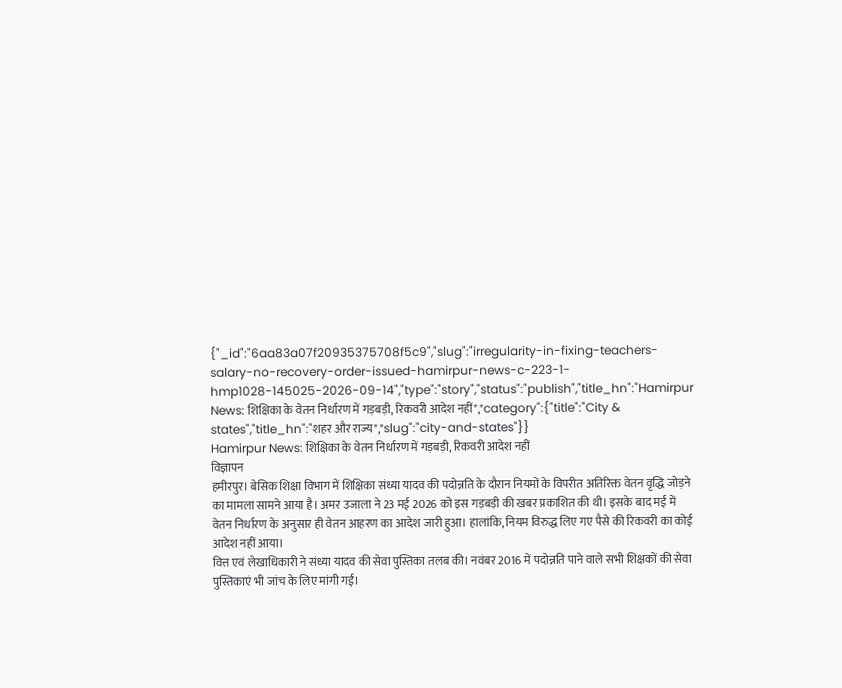{"_id":"6aa83a07f20935375708f5c9","slug":"irregularity-in-fixing-teachers-salary-no-recovery-order-issued-hamirpur-news-c-223-1-hmp1028-145025-2026-09-14","type":"story","status":"publish","title_hn":"Hamirpur News: शिक्षिका के वेतन निर्धारण में गड़बड़ी, रिकवरी आदेश नहीं","category":{"title":"City & states","title_hn":"शहर और राज्य","slug":"city-and-states"}}
Hamirpur News: शिक्षिका के वेतन निर्धारण में गड़बड़ी, रिकवरी आदेश नहीं
विज्ञापन
हमीरपुर। बेसिक शिक्षा विभाग में शिक्षिका संध्या यादव की पदोन्नति के दौरान नियमों के विपरीत अतिरिक्त वेतन वृद्धि जोड़ने का मामला सामने आया है। अमर उजाला ने 23 मई 2026 को इस गड़बड़ी की खबर प्रकाशित की थी। इसके बाद मई में वेतन निर्धारण के अनुसार ही वेतन आहरण का आदेश जारी हुआ। हालांकि, नियम विरुद्ध लिए गए पैसे की रिकवरी का कोई आदेश नहीं आया।
वित्त एवं लेखाधिकारी ने संध्या यादव की सेवा पुस्तिका तलब की। नवंबर 2016 में पदोन्नति पाने वाले सभी शिक्षकों की सेवा पुस्तिकाएं भी जांच के लिए मांगी गईं।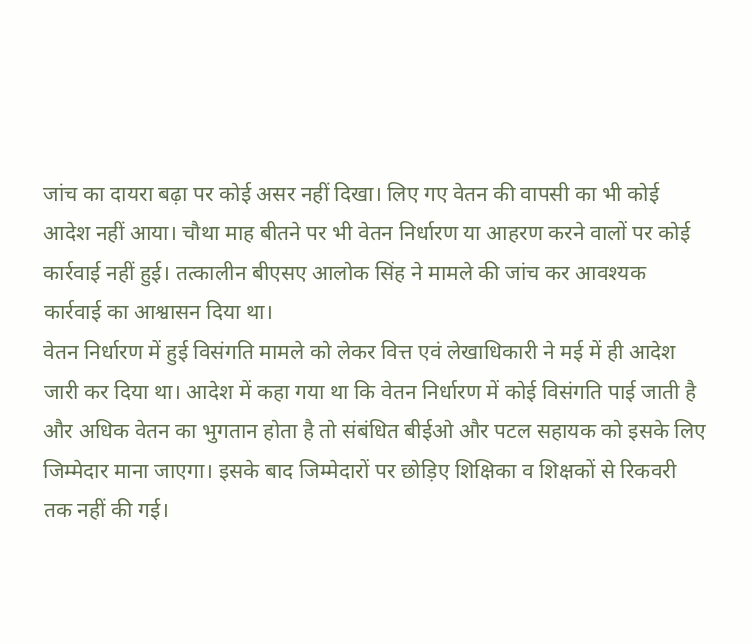जांच का दायरा बढ़ा पर कोई असर नहीं दिखा। लिए गए वेतन की वापसी का भी कोई आदेश नहीं आया। चौथा माह बीतने पर भी वेतन निर्धारण या आहरण करने वालों पर कोई कार्रवाई नहीं हुई। तत्कालीन बीएसए आलोक सिंह ने मामले की जांच कर आवश्यक कार्रवाई का आश्वासन दिया था।
वेतन निर्धारण में हुई विसंगति मामले को लेकर वित्त एवं लेखाधिकारी ने मई में ही आदेश जारी कर दिया था। आदेश में कहा गया था कि वेतन निर्धारण में कोई विसंगति पाई जाती है और अधिक वेतन का भुगतान होता है तो संबंधित बीईओ और पटल सहायक को इसके लिए जिम्मेदार माना जाएगा। इसके बाद जिम्मेदारों पर छोड़िए शिक्षिका व शिक्षकों से रिकवरी तक नहीं की गई।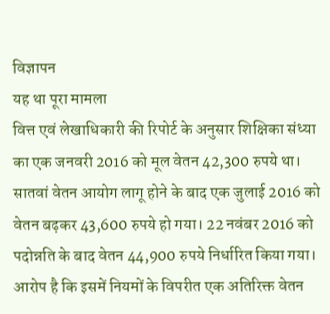विज्ञापन
यह था पूरा मामला
वित्त एवं लेखाधिकारी की रिपोर्ट के अनुसार शिक्षिका संध्या का एक जनवरी 2016 को मूल वेतन 42,300 रुपये था। सातवां वेतन आयोग लागू होने के बाद एक जुलाई 2016 को वेतन बढ़कर 43,600 रुपये हो गया। 22 नवंबर 2016 को पदोन्नति के बाद वेतन 44,900 रुपये निर्धारित किया गया। आरोप है कि इसमें नियमों के विपरीत एक अतिरिक्त वेतन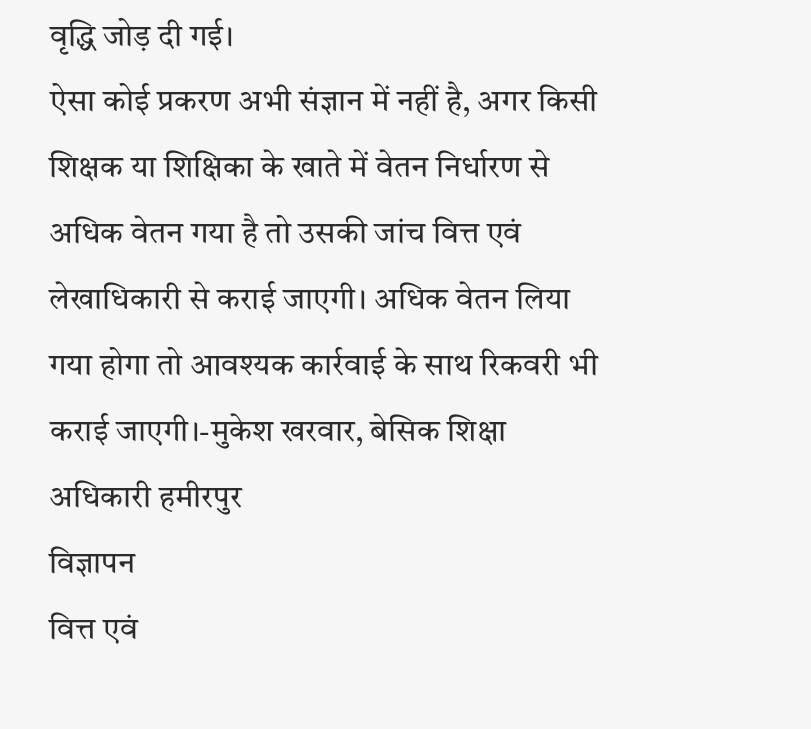वृद्धि जोड़ दी गई।
ऐसा कोई प्रकरण अभी संज्ञान में नहीं है, अगर किसी शिक्षक या शिक्षिका के खाते में वेतन निर्धारण से अधिक वेतन गया है तो उसकी जांच वित्त एवं लेखाधिकारी से कराई जाएगी। अधिक वेतन लिया गया होगा तो आवश्यक कार्रवाई के साथ रिकवरी भी कराई जाएगी।-मुकेश खरवार, बेसिक शिक्षा अधिकारी हमीरपुर
विज्ञापन
वित्त एवं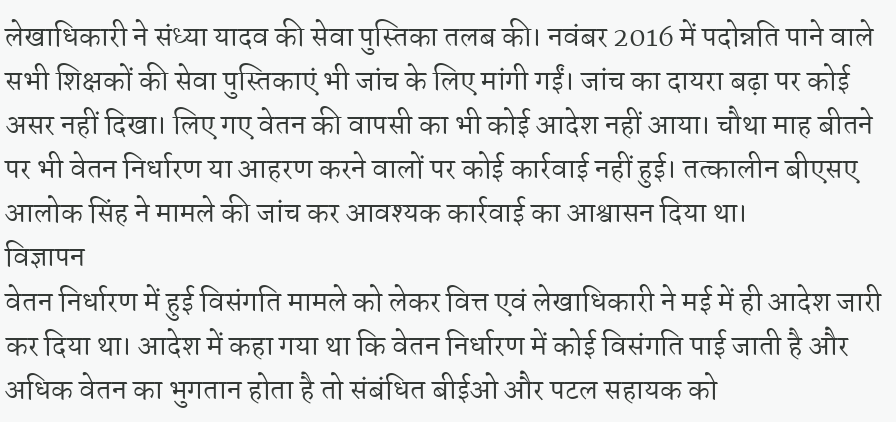लेखाधिकारी ने संध्या यादव की सेवा पुस्तिका तलब की। नवंबर 2016 में पदोन्नति पाने वाले सभी शिक्षकों की सेवा पुस्तिकाएं भी जांच के लिए मांगी गईं। जांच का दायरा बढ़ा पर कोई असर नहीं दिखा। लिए गए वेतन की वापसी का भी कोई आदेश नहीं आया। चौथा माह बीतने पर भी वेतन निर्धारण या आहरण करने वालों पर कोई कार्रवाई नहीं हुई। तत्कालीन बीएसए आलोक सिंह ने मामले की जांच कर आवश्यक कार्रवाई का आश्वासन दिया था।
विज्ञापन
वेतन निर्धारण में हुई विसंगति मामले को लेकर वित्त एवं लेखाधिकारी ने मई में ही आदेश जारी कर दिया था। आदेश में कहा गया था कि वेतन निर्धारण में कोई विसंगति पाई जाती है और अधिक वेतन का भुगतान होता है तो संबंधित बीईओ और पटल सहायक को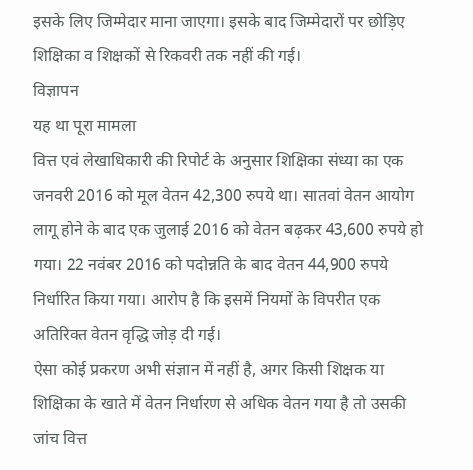इसके लिए जिम्मेदार माना जाएगा। इसके बाद जिम्मेदारों पर छोड़िए शिक्षिका व शिक्षकों से रिकवरी तक नहीं की गई।
विज्ञापन
यह था पूरा मामला
वित्त एवं लेखाधिकारी की रिपोर्ट के अनुसार शिक्षिका संध्या का एक जनवरी 2016 को मूल वेतन 42,300 रुपये था। सातवां वेतन आयोग लागू होने के बाद एक जुलाई 2016 को वेतन बढ़कर 43,600 रुपये हो गया। 22 नवंबर 2016 को पदोन्नति के बाद वेतन 44,900 रुपये निर्धारित किया गया। आरोप है कि इसमें नियमों के विपरीत एक अतिरिक्त वेतन वृद्धि जोड़ दी गई।
ऐसा कोई प्रकरण अभी संज्ञान में नहीं है, अगर किसी शिक्षक या शिक्षिका के खाते में वेतन निर्धारण से अधिक वेतन गया है तो उसकी जांच वित्त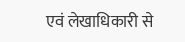एवं लेखाधिकारी से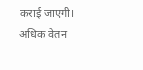कराई जाएगी। अधिक वेतन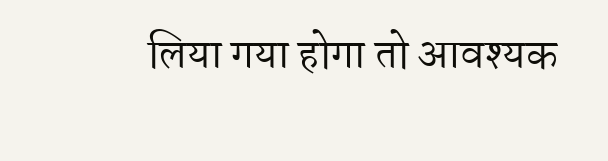लिया गया होगा तो आवश्यक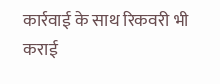कार्रवाई के साथ रिकवरी भी कराई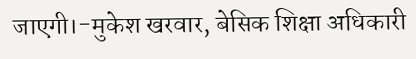जाएगी।-मुकेश खरवार, बेसिक शिक्षा अधिकारी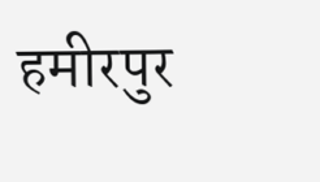हमीरपुर